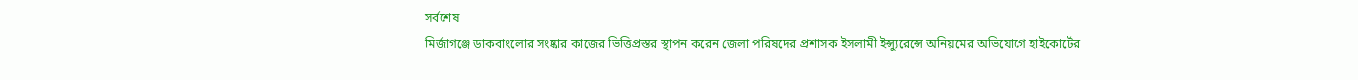সর্বশেষ
মির্জাগঞ্জে ডাকবাংলোর সংষ্কার কাজের ভিত্তিপ্রস্তর স্থাপন করেন জেলা পরিষদের প্রশাসক ইসলামী ইন্স্যুরেন্সে অনিয়মের অভিযোগে হাইকোর্টের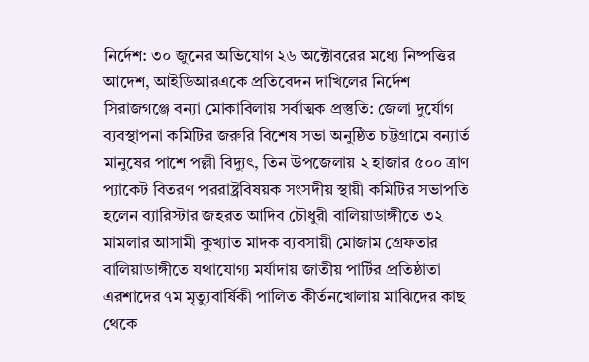নির্দেশ: ৩০ জুনের অভিযোগ ২৬ অক্টোবরের মধ্যে নিষ্পত্তির আদেশ, আইডিআরএকে প্রতিবেদন দাখিলের নির্দেশ সিরাজগঞ্জে বন্যা মোকাবিলায় সর্বাত্মক প্রস্তুতি: জেলা দুর্যোগ ব্যবস্থাপনা কমিটির জরুরি বিশেষ সভা অনুষ্ঠিত চট্টগ্রামে বন্যার্ত মানুষের পাশে পল্লী বিদ্যুৎ, তিন উপজেলায় ২ হাজার ৫০০ ত্রাণ প্যাকেট বিতরণ পররাষ্ট্রবিষয়ক সংসদীয় স্থায়ী কমিটির সভাপতি হলেন ব্যারিস্টার জহরত আদিব চৌধুরী বালিয়াডাঙ্গীতে ৩২ মামলার আসামী কুখ্যাত মাদক ব্যবসায়ী মোজাম গ্রেফতার বালিয়াডাঙ্গীতে যথাযোগ্য মর্যাদায় জাতীয় পার্টির প্রতিষ্ঠাতা এরশাদের ৭ম মৃত্যুবার্ষিকী পালিত কীর্তনখোলায় মাঝিদের কাছ থেকে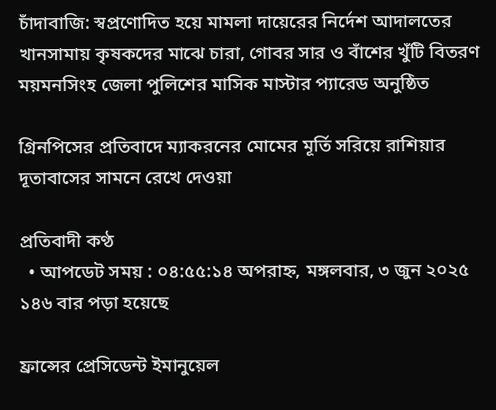চাঁদাবাজি: স্বপ্রণোদিত হয়ে মামলা দায়েরের নির্দেশ আদালতের খানসামায় কৃষকদের মাঝে চারা, গোবর সার ও বাঁশের খুঁটি বিতরণ ময়মনসিংহ জেলা পুলিশের মাসিক মাস্টার প্যারেড অনুষ্ঠিত

গ্রিনপিসের প্রতিবাদে ম্যাকরনের মোমের মূর্তি সরিয়ে রাশিয়ার দূতাবাসের সামনে রেখে দেওয়া

প্রতিবাদী কণ্ঠ
  • আপডেট সময় : ০৪:৫৫:১৪ অপরাহ্ন, মঙ্গলবার, ৩ জুন ২০২৫ ১৪৬ বার পড়া হয়েছে

ফ্রান্সের প্রেসিডেন্ট ইমানুয়েল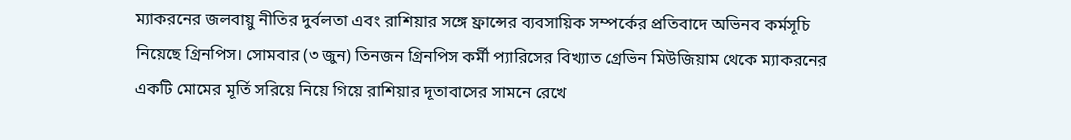ম্যাকরনের জলবায়ু নীতির দুর্বলতা এবং রাশিয়ার সঙ্গে ফ্রান্সের ব্যবসায়িক সম্পর্কের প্রতিবাদে অভিনব কর্মসূচি নিয়েছে গ্রিনপিস। সোমবার (৩ জুন) তিনজন গ্রিনপিস কর্মী প্যারিসের বিখ্যাত গ্রেভিন মিউজিয়াম থেকে ম্যাকরনের একটি মোমের মূর্তি সরিয়ে নিয়ে গিয়ে রাশিয়ার দূতাবাসের সামনে রেখে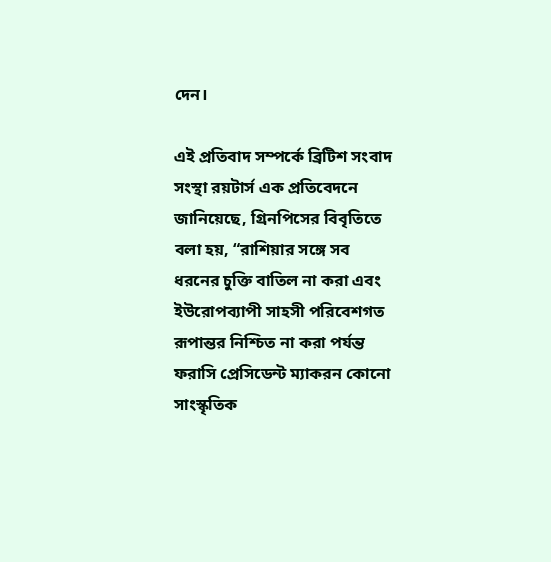দেন।

এই প্রতিবাদ সম্পর্কে ব্রিটিশ সংবাদ সংস্থা রয়টার্স এক প্রতিবেদনে জানিয়েছে, গ্রিনপিসের বিবৃতিতে বলা হয়, “রাশিয়ার সঙ্গে সব ধরনের চুক্তি বাতিল না করা এবং ইউরোপব্যাপী সাহসী পরিবেশগত রূপান্তর নিশ্চিত না করা পর্যন্ত ফরাসি প্রেসিডেন্ট ম্যাকরন কোনো সাংস্কৃতিক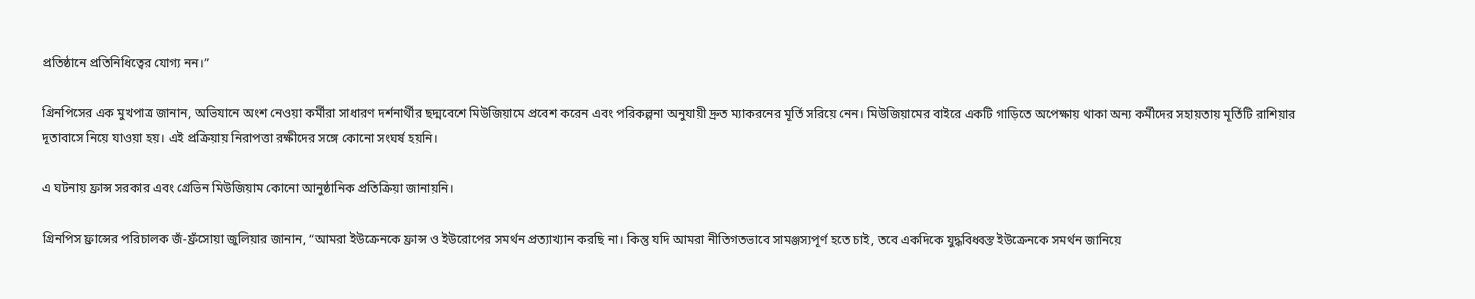প্রতিষ্ঠানে প্রতিনিধিত্বের যোগ্য নন।”

গ্রিনপিসের এক মুখপাত্র জানান, অভিযানে অংশ নেওয়া কর্মীরা সাধারণ দর্শনার্থীর ছদ্মবেশে মিউজিয়ামে প্রবেশ করেন এবং পরিকল্পনা অনুযায়ী দ্রুত ম্যাকরনের মূর্তি সরিয়ে নেন। মিউজিয়ামের বাইরে একটি গাড়িতে অপেক্ষায় থাকা অন্য কর্মীদের সহায়তায় মূর্তিটি রাশিয়ার দূতাবাসে নিয়ে যাওয়া হয়। এই প্রক্রিয়ায় নিরাপত্তা রক্ষীদের সঙ্গে কোনো সংঘর্ষ হয়নি।

এ ঘটনায় ফ্রান্স সরকার এবং গ্রেভিন মিউজিয়াম কোনো আনুষ্ঠানিক প্রতিক্রিয়া জানায়নি।

গ্রিনপিস ফ্রান্সের পরিচালক জঁ-ফ্রঁসোয়া জুলিয়ার জানান, “আমরা ইউক্রেনকে ফ্রান্স ও ইউরোপের সমর্থন প্রত্যাখ্যান করছি না। কিন্তু যদি আমরা নীতিগতভাবে সামঞ্জস্যপূর্ণ হতে চাই, তবে একদিকে যুদ্ধবিধ্বস্ত ইউক্রেনকে সমর্থন জানিয়ে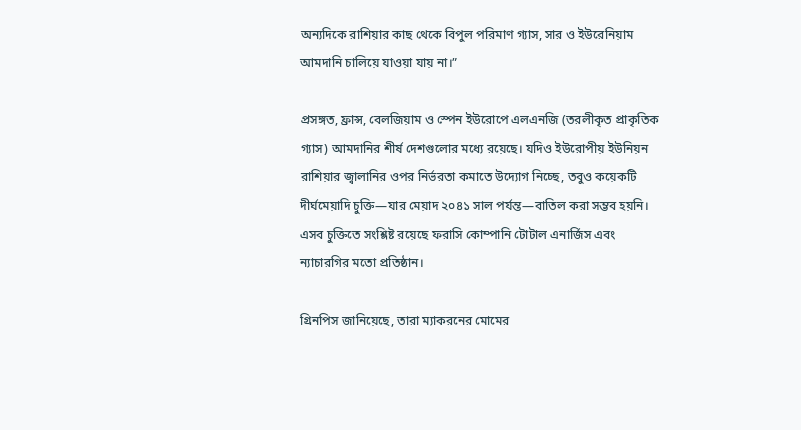অন্যদিকে রাশিয়ার কাছ থেকে বিপুল পরিমাণ গ্যাস, সার ও ইউরেনিয়াম আমদানি চালিয়ে যাওয়া যায় না।”

প্রসঙ্গত, ফ্রান্স, বেলজিয়াম ও স্পেন ইউরোপে এলএনজি (তরলীকৃত প্রাকৃতিক গ্যাস) আমদানির শীর্ষ দেশগুলোর মধ্যে রয়েছে। যদিও ইউরোপীয় ইউনিয়ন রাশিয়ার জ্বালানির ওপর নির্ভরতা কমাতে উদ্যোগ নিচ্ছে, তবুও কয়েকটি দীর্ঘমেয়াদি চুক্তি—যার মেয়াদ ২০৪১ সাল পর্যন্ত—বাতিল করা সম্ভব হয়নি। এসব চুক্তিতে সংশ্লিষ্ট রয়েছে ফরাসি কোম্পানি টোটাল এনার্জিস এবং ন্যাচারগির মতো প্রতিষ্ঠান।

গ্রিনপিস জানিয়েছে, তারা ম্যাকরনের মোমের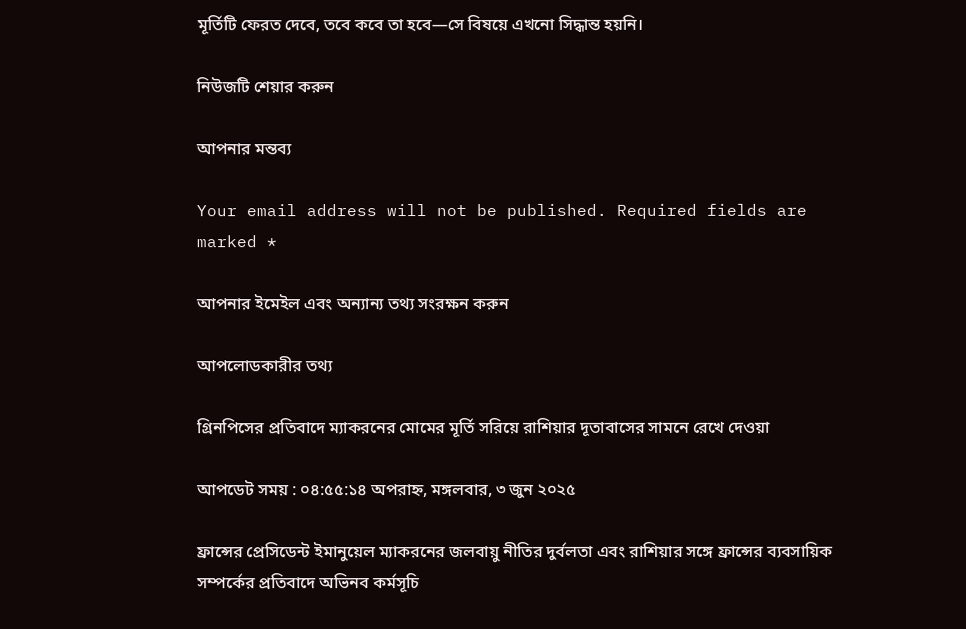মূর্তিটি ফেরত দেবে, তবে কবে তা হবে—সে বিষয়ে এখনো সিদ্ধান্ত হয়নি।

নিউজটি শেয়ার করুন

আপনার মন্তব্য

Your email address will not be published. Required fields are marked *

আপনার ইমেইল এবং অন্যান্য তথ্য সংরক্ষন করুন

আপলোডকারীর তথ্য

গ্রিনপিসের প্রতিবাদে ম্যাকরনের মোমের মূর্তি সরিয়ে রাশিয়ার দূতাবাসের সামনে রেখে দেওয়া

আপডেট সময় : ০৪:৫৫:১৪ অপরাহ্ন, মঙ্গলবার, ৩ জুন ২০২৫

ফ্রান্সের প্রেসিডেন্ট ইমানুয়েল ম্যাকরনের জলবায়ু নীতির দুর্বলতা এবং রাশিয়ার সঙ্গে ফ্রান্সের ব্যবসায়িক সম্পর্কের প্রতিবাদে অভিনব কর্মসূচি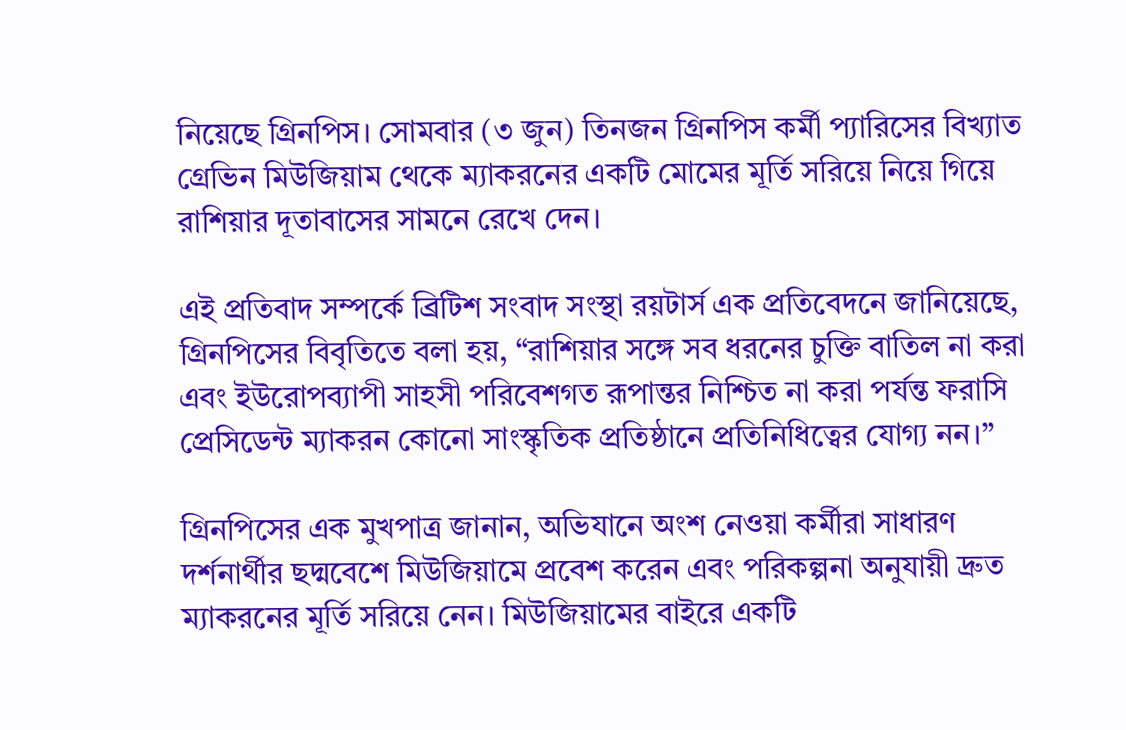নিয়েছে গ্রিনপিস। সোমবার (৩ জুন) তিনজন গ্রিনপিস কর্মী প্যারিসের বিখ্যাত গ্রেভিন মিউজিয়াম থেকে ম্যাকরনের একটি মোমের মূর্তি সরিয়ে নিয়ে গিয়ে রাশিয়ার দূতাবাসের সামনে রেখে দেন।

এই প্রতিবাদ সম্পর্কে ব্রিটিশ সংবাদ সংস্থা রয়টার্স এক প্রতিবেদনে জানিয়েছে, গ্রিনপিসের বিবৃতিতে বলা হয়, “রাশিয়ার সঙ্গে সব ধরনের চুক্তি বাতিল না করা এবং ইউরোপব্যাপী সাহসী পরিবেশগত রূপান্তর নিশ্চিত না করা পর্যন্ত ফরাসি প্রেসিডেন্ট ম্যাকরন কোনো সাংস্কৃতিক প্রতিষ্ঠানে প্রতিনিধিত্বের যোগ্য নন।”

গ্রিনপিসের এক মুখপাত্র জানান, অভিযানে অংশ নেওয়া কর্মীরা সাধারণ দর্শনার্থীর ছদ্মবেশে মিউজিয়ামে প্রবেশ করেন এবং পরিকল্পনা অনুযায়ী দ্রুত ম্যাকরনের মূর্তি সরিয়ে নেন। মিউজিয়ামের বাইরে একটি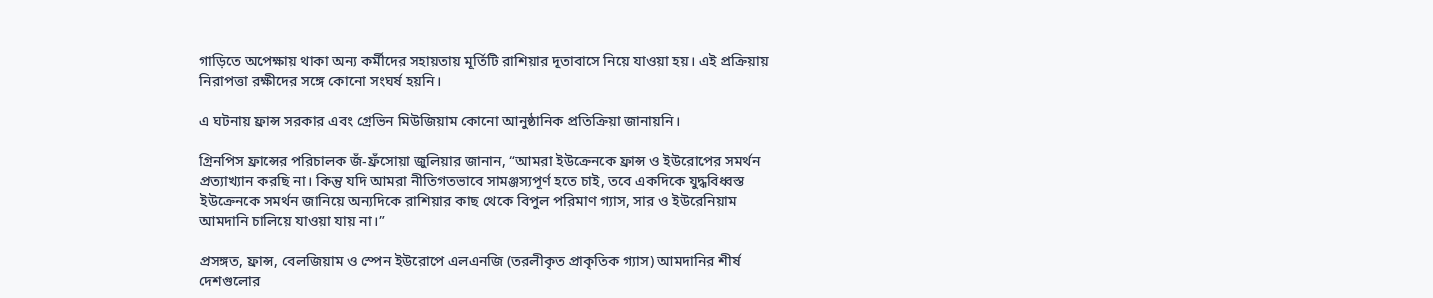গাড়িতে অপেক্ষায় থাকা অন্য কর্মীদের সহায়তায় মূর্তিটি রাশিয়ার দূতাবাসে নিয়ে যাওয়া হয়। এই প্রক্রিয়ায় নিরাপত্তা রক্ষীদের সঙ্গে কোনো সংঘর্ষ হয়নি।

এ ঘটনায় ফ্রান্স সরকার এবং গ্রেভিন মিউজিয়াম কোনো আনুষ্ঠানিক প্রতিক্রিয়া জানায়নি।

গ্রিনপিস ফ্রান্সের পরিচালক জঁ-ফ্রঁসোয়া জুলিয়ার জানান, “আমরা ইউক্রেনকে ফ্রান্স ও ইউরোপের সমর্থন প্রত্যাখ্যান করছি না। কিন্তু যদি আমরা নীতিগতভাবে সামঞ্জস্যপূর্ণ হতে চাই, তবে একদিকে যুদ্ধবিধ্বস্ত ইউক্রেনকে সমর্থন জানিয়ে অন্যদিকে রাশিয়ার কাছ থেকে বিপুল পরিমাণ গ্যাস, সার ও ইউরেনিয়াম আমদানি চালিয়ে যাওয়া যায় না।”

প্রসঙ্গত, ফ্রান্স, বেলজিয়াম ও স্পেন ইউরোপে এলএনজি (তরলীকৃত প্রাকৃতিক গ্যাস) আমদানির শীর্ষ দেশগুলোর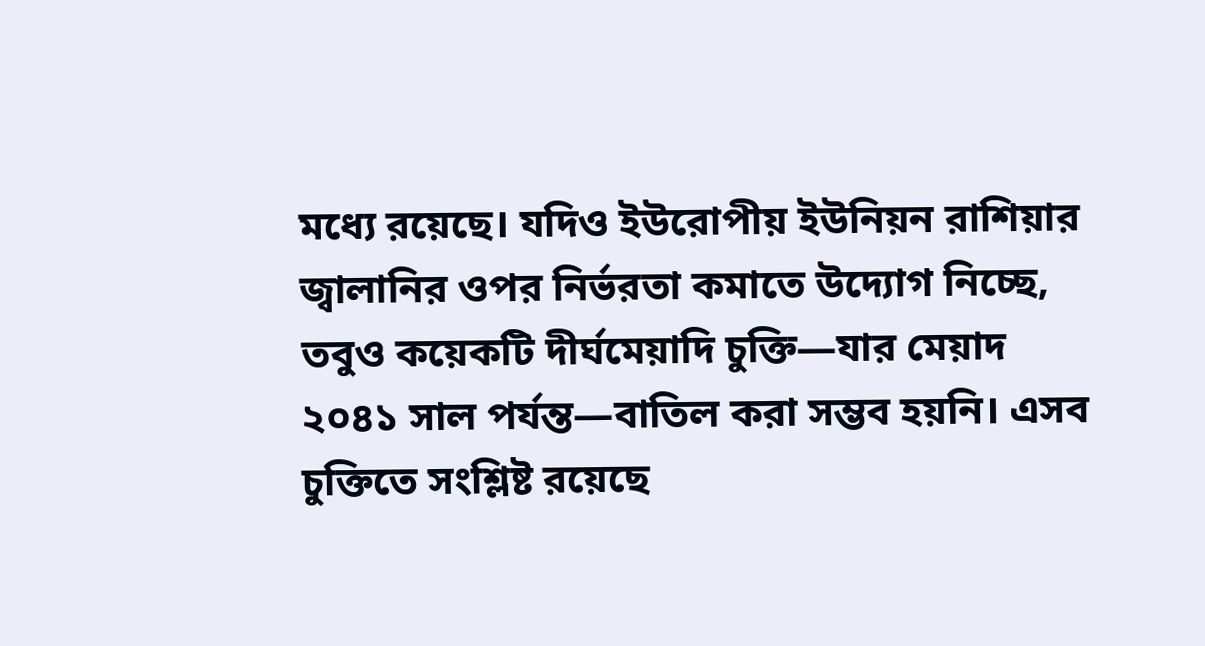মধ্যে রয়েছে। যদিও ইউরোপীয় ইউনিয়ন রাশিয়ার জ্বালানির ওপর নির্ভরতা কমাতে উদ্যোগ নিচ্ছে, তবুও কয়েকটি দীর্ঘমেয়াদি চুক্তি—যার মেয়াদ ২০৪১ সাল পর্যন্ত—বাতিল করা সম্ভব হয়নি। এসব চুক্তিতে সংশ্লিষ্ট রয়েছে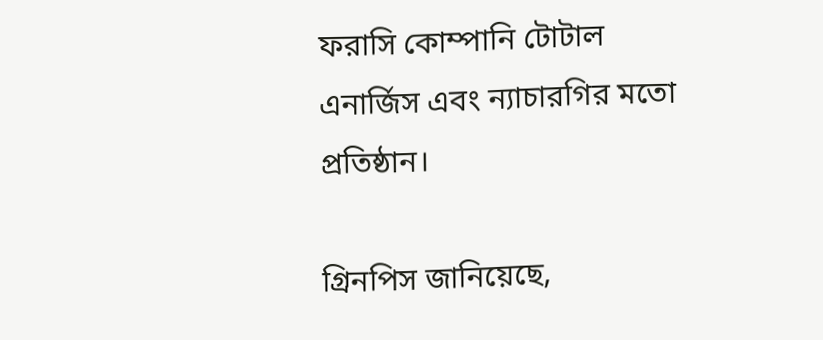ফরাসি কোম্পানি টোটাল এনার্জিস এবং ন্যাচারগির মতো প্রতিষ্ঠান।

গ্রিনপিস জানিয়েছে,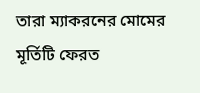তারা ম্যাকরনের মোমের মূর্তিটি ফেরত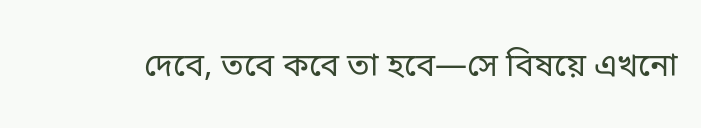দেবে, তবে কবে তা হবে—সে বিষয়ে এখনো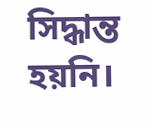সিদ্ধান্ত হয়নি।